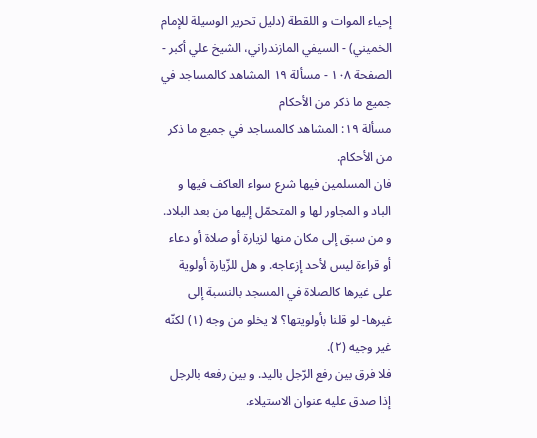إحياء الموات و اللقطة (دليل تحرير الوسيلة للإمام الخميني) - السيفي المازندراني، الشيخ علي أكبر - الصفحة ١٠٨ - مسألة ١٩ المشاهد كالمساجد في جميع ما ذكر من الأحكام
مسألة ١٩: المشاهد كالمساجد في جميع ما ذكر من الأحكام.
فان المسلمين فيها شرع سواء العاكف فيها و الباد و المجاور لها و المتحمّل إليها من بعد البلاد. و من سبق إلى مكان منها لزيارة أو صلاة أو دعاء أو قراءة ليس لأحد إزعاجه. و هل للزّيارة أولوية على غيرها كالصلاة في المسجد بالنسبة إلى غيرها- لو قلنا بأولويتها؟ لا يخلو من وجه (١) لكنّه غير وجيه (٢).
فلا فرق بين رفع الرّجل باليد. و بين رفعه بالرجل إذا صدق عليه عنوان الاستيلاء.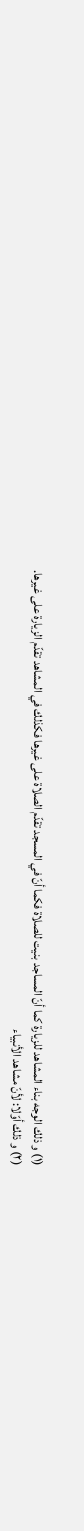(١) و ذلك الوجه بناء المشاهد للزيارة كما أنّ المساجد بنيت للصلاة فكما أنّ في المسجد تقدّم الصلاة على غيرها فكذلك في المشاهد تقدّم الزيارة على غيرها.
(٢) و ذلك أوّلا: لأنّ مشاهد الأنبياء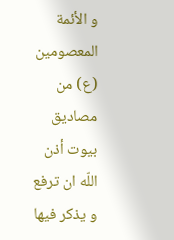و الأئمة المعصومين (ع) من مصاديق بيوت أذن اللّه ان ترفع و يذكر فيها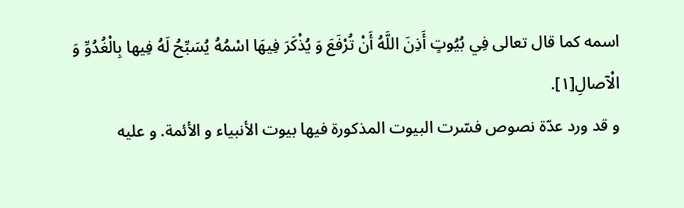اسمه كما قال تعالى فِي بُيُوتٍ أَذِنَ اللَّهُ أَنْ تُرْفَعَ وَ يُذْكَرَ فِيهَا اسْمُهُ يُسَبِّحُ لَهُ فِيها بِالْغُدُوِّ وَ الْآصالِ[١].
و قد ورد عدّة نصوص فسّرت البيوت المذكورة فيها بيوت الأنبياء و الأئمة. و عليه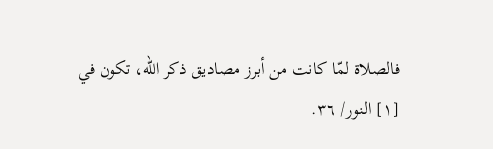فالصلاة لمّا كانت من أبرز مصاديق ذكر اللّه، تكون في
[١] النور/ ٣٦.